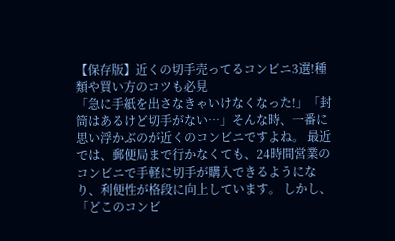【保存版】近くの切手売ってるコンビニ3選!種類や買い方のコツも必見
「急に手紙を出さなきゃいけなくなった!」「封筒はあるけど切手がない…」そんな時、一番に思い浮かぶのが近くのコンビニですよね。 最近では、郵便局まで行かなくても、24時間営業のコンビニで手軽に切手が購入できるようになり、利便性が格段に向上しています。 しかし、「どこのコンビ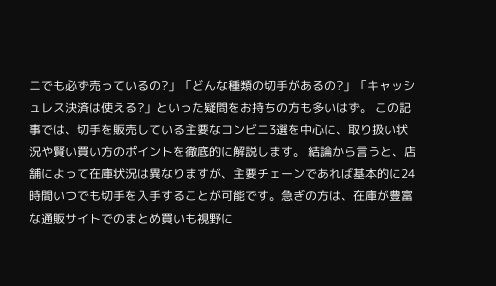ニでも必ず売っているの?」「どんな種類の切手があるの?」「キャッシュレス決済は使える?」といった疑問をお持ちの方も多いはず。 この記事では、切手を販売している主要なコンビニ3選を中心に、取り扱い状況や賢い買い方のポイントを徹底的に解説します。 結論から言うと、店舗によって在庫状況は異なりますが、主要チェーンであれば基本的に24時間いつでも切手を入手することが可能です。急ぎの方は、在庫が豊富な通販サイトでのまとめ買いも視野に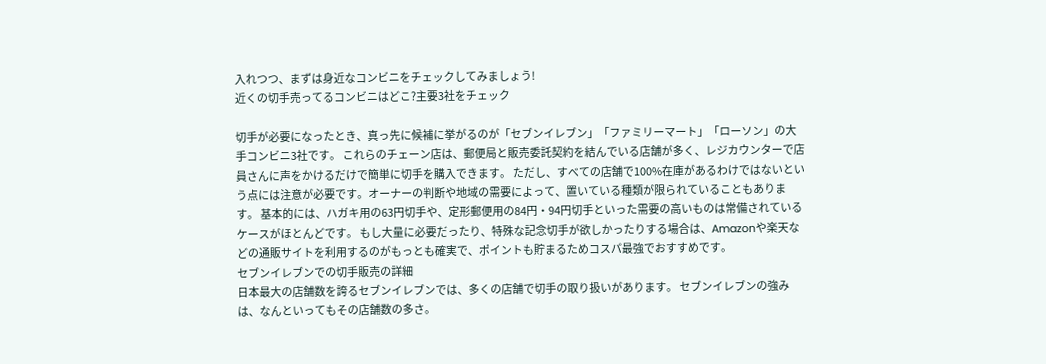入れつつ、まずは身近なコンビニをチェックしてみましょう!
近くの切手売ってるコンビニはどこ?主要3社をチェック

切手が必要になったとき、真っ先に候補に挙がるのが「セブンイレブン」「ファミリーマート」「ローソン」の大手コンビニ3社です。 これらのチェーン店は、郵便局と販売委託契約を結んでいる店舗が多く、レジカウンターで店員さんに声をかけるだけで簡単に切手を購入できます。 ただし、すべての店舗で100%在庫があるわけではないという点には注意が必要です。オーナーの判断や地域の需要によって、置いている種類が限られていることもあります。 基本的には、ハガキ用の63円切手や、定形郵便用の84円・94円切手といった需要の高いものは常備されているケースがほとんどです。 もし大量に必要だったり、特殊な記念切手が欲しかったりする場合は、Amazonや楽天などの通販サイトを利用するのがもっとも確実で、ポイントも貯まるためコスパ最強でおすすめです。
セブンイレブンでの切手販売の詳細
日本最大の店舗数を誇るセブンイレブンでは、多くの店舗で切手の取り扱いがあります。 セブンイレブンの強みは、なんといってもその店舗数の多さ。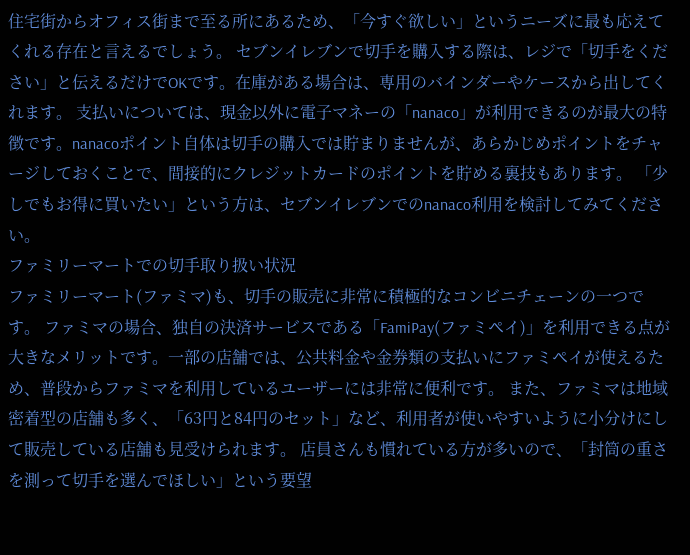住宅街からオフィス街まで至る所にあるため、「今すぐ欲しい」というニーズに最も応えてくれる存在と言えるでしょう。 セブンイレブンで切手を購入する際は、レジで「切手をください」と伝えるだけでOKです。在庫がある場合は、専用のバインダーやケースから出してくれます。 支払いについては、現金以外に電子マネーの「nanaco」が利用できるのが最大の特徴です。nanacoポイント自体は切手の購入では貯まりませんが、あらかじめポイントをチャージしておくことで、間接的にクレジットカードのポイントを貯める裏技もあります。 「少しでもお得に買いたい」という方は、セブンイレブンでのnanaco利用を検討してみてください。
ファミリーマートでの切手取り扱い状況
ファミリーマート(ファミマ)も、切手の販売に非常に積極的なコンビニチェーンの一つです。 ファミマの場合、独自の決済サービスである「FamiPay(ファミペイ)」を利用できる点が大きなメリットです。一部の店舗では、公共料金や金券類の支払いにファミペイが使えるため、普段からファミマを利用しているユーザーには非常に便利です。 また、ファミマは地域密着型の店舗も多く、「63円と84円のセット」など、利用者が使いやすいように小分けにして販売している店舗も見受けられます。 店員さんも慣れている方が多いので、「封筒の重さを測って切手を選んでほしい」という要望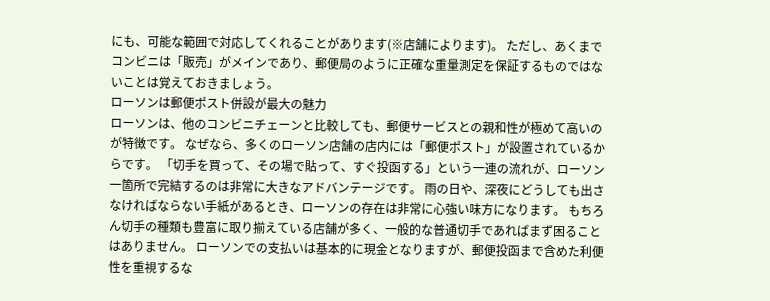にも、可能な範囲で対応してくれることがあります(※店舗によります)。 ただし、あくまでコンビニは「販売」がメインであり、郵便局のように正確な重量測定を保証するものではないことは覚えておきましょう。
ローソンは郵便ポスト併設が最大の魅力
ローソンは、他のコンビニチェーンと比較しても、郵便サービスとの親和性が極めて高いのが特徴です。 なぜなら、多くのローソン店舗の店内には「郵便ポスト」が設置されているからです。 「切手を買って、その場で貼って、すぐ投函する」という一連の流れが、ローソン一箇所で完結するのは非常に大きなアドバンテージです。 雨の日や、深夜にどうしても出さなければならない手紙があるとき、ローソンの存在は非常に心強い味方になります。 もちろん切手の種類も豊富に取り揃えている店舗が多く、一般的な普通切手であればまず困ることはありません。 ローソンでの支払いは基本的に現金となりますが、郵便投函まで含めた利便性を重視するな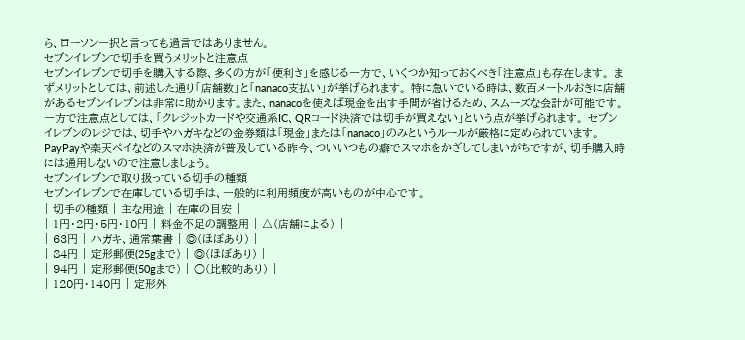ら、ローソン一択と言っても過言ではありません。
セブンイレブンで切手を買うメリットと注意点
セブンイレブンで切手を購入する際、多くの方が「便利さ」を感じる一方で、いくつか知っておくべき「注意点」も存在します。 まずメリットとしては、前述した通り「店舗数」と「nanaco支払い」が挙げられます。 特に急いでいる時は、数百メートルおきに店舗があるセブンイレブンは非常に助かります。また、nanacoを使えば現金を出す手間が省けるため、スムーズな会計が可能です。 一方で注意点としては、「クレジットカードや交通系IC、QRコード決済では切手が買えない」という点が挙げられます。 セブンイレブンのレジでは、切手やハガキなどの金券類は「現金」または「nanaco」のみというルールが厳格に定められています。PayPayや楽天ペイなどのスマホ決済が普及している昨今、ついいつもの癖でスマホをかざしてしまいがちですが、切手購入時には通用しないので注意しましょう。
セブンイレブンで取り扱っている切手の種類
セブンイレブンで在庫している切手は、一般的に利用頻度が高いものが中心です。
| 切手の種類 | 主な用途 | 在庫の目安 |
| 1円・2円・5円・10円 | 料金不足の調整用 | △(店舗による) |
| 63円 | ハガキ、通常葉書 | ◎(ほぼあり) |
| 84円 | 定形郵便(25gまで) | ◎(ほぼあり) |
| 94円 | 定形郵便(50gまで) | ○(比較的あり) |
| 120円・140円 | 定形外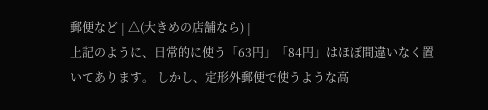郵便など | △(大きめの店舗なら) |
上記のように、日常的に使う「63円」「84円」はほぼ間違いなく置いてあります。 しかし、定形外郵便で使うような高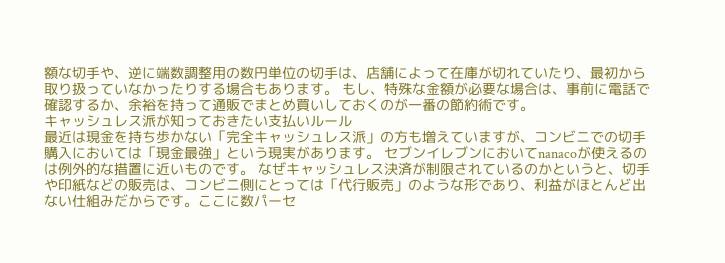額な切手や、逆に端数調整用の数円単位の切手は、店舗によって在庫が切れていたり、最初から取り扱っていなかったりする場合もあります。 もし、特殊な金額が必要な場合は、事前に電話で確認するか、余裕を持って通販でまとめ買いしておくのが一番の節約術です。
キャッシュレス派が知っておきたい支払いルール
最近は現金を持ち歩かない「完全キャッシュレス派」の方も増えていますが、コンビニでの切手購入においては「現金最強」という現実があります。 セブンイレブンにおいてnanacoが使えるのは例外的な措置に近いものです。 なぜキャッシュレス決済が制限されているのかというと、切手や印紙などの販売は、コンビニ側にとっては「代行販売」のような形であり、利益がほとんど出ない仕組みだからです。ここに数パーセ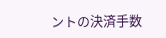ントの決済手数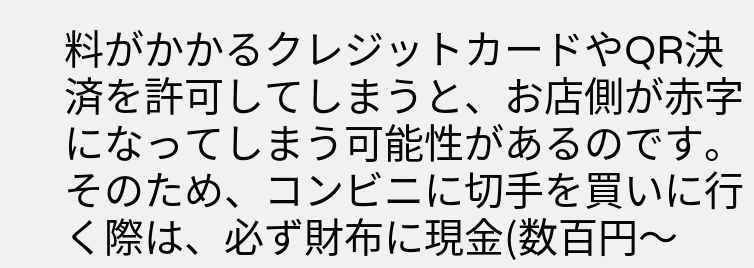料がかかるクレジットカードやQR決済を許可してしまうと、お店側が赤字になってしまう可能性があるのです。 そのため、コンビニに切手を買いに行く際は、必ず財布に現金(数百円〜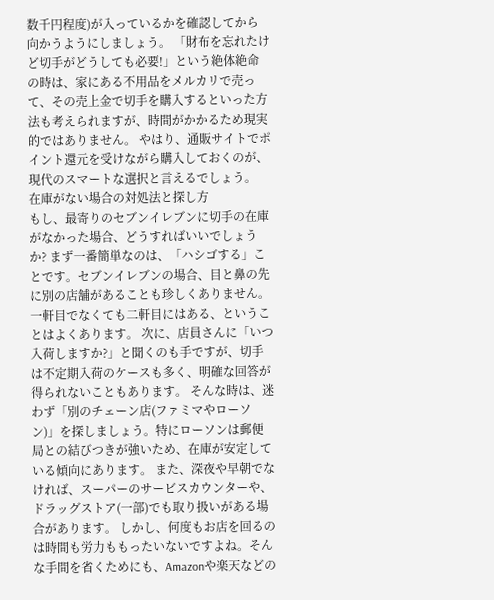数千円程度)が入っているかを確認してから向かうようにしましょう。 「財布を忘れたけど切手がどうしても必要!」という絶体絶命の時は、家にある不用品をメルカリで売って、その売上金で切手を購入するといった方法も考えられますが、時間がかかるため現実的ではありません。 やはり、通販サイトでポイント還元を受けながら購入しておくのが、現代のスマートな選択と言えるでしょう。
在庫がない場合の対処法と探し方
もし、最寄りのセブンイレブンに切手の在庫がなかった場合、どうすればいいでしょうか? まず一番簡単なのは、「ハシゴする」ことです。セブンイレブンの場合、目と鼻の先に別の店舗があることも珍しくありません。一軒目でなくても二軒目にはある、ということはよくあります。 次に、店員さんに「いつ入荷しますか?」と聞くのも手ですが、切手は不定期入荷のケースも多く、明確な回答が得られないこともあります。 そんな時は、迷わず「別のチェーン店(ファミマやローソン)」を探しましょう。特にローソンは郵便局との結びつきが強いため、在庫が安定している傾向にあります。 また、深夜や早朝でなければ、スーパーのサービスカウンターや、ドラッグストア(一部)でも取り扱いがある場合があります。 しかし、何度もお店を回るのは時間も労力ももったいないですよね。そんな手間を省くためにも、Amazonや楽天などの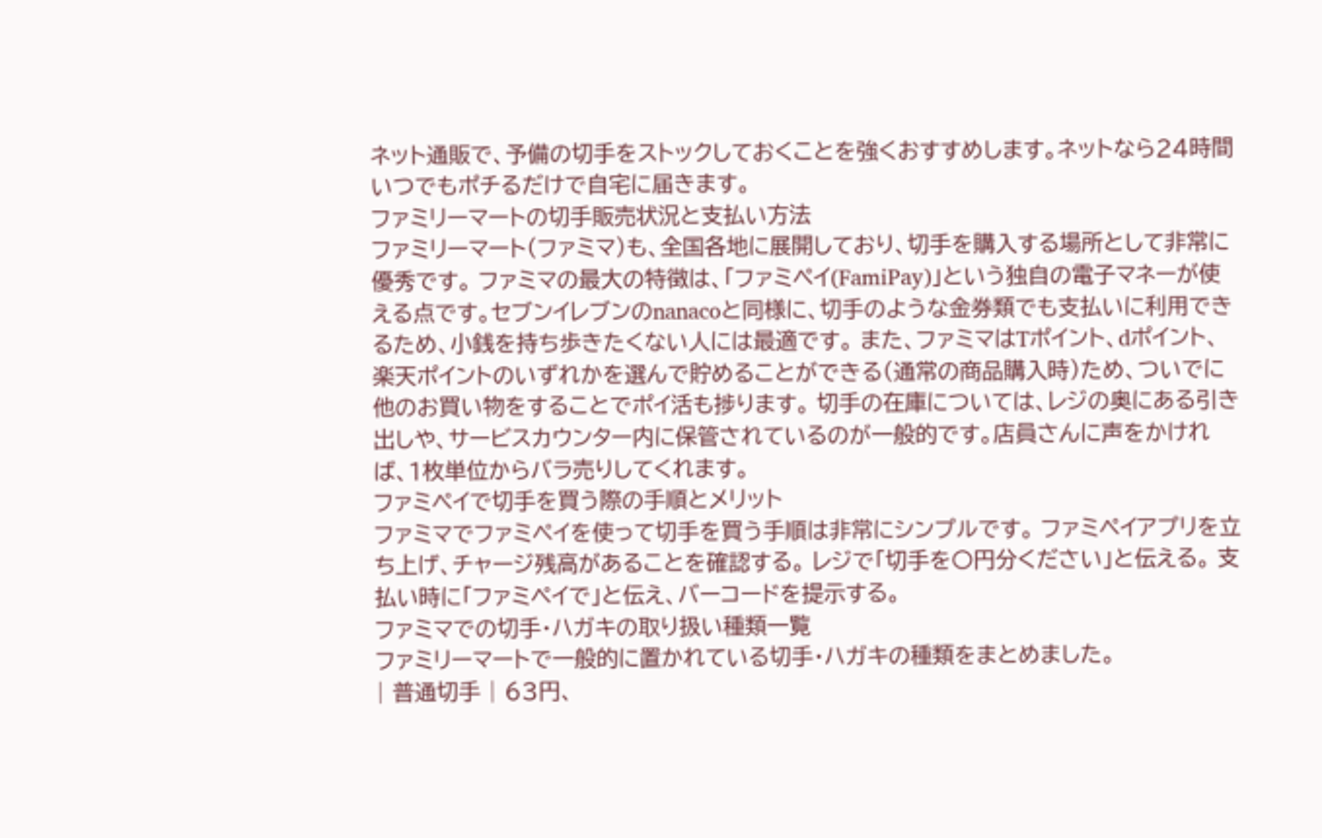ネット通販で、予備の切手をストックしておくことを強くおすすめします。ネットなら24時間いつでもポチるだけで自宅に届きます。
ファミリーマートの切手販売状況と支払い方法
ファミリーマート(ファミマ)も、全国各地に展開しており、切手を購入する場所として非常に優秀です。 ファミマの最大の特徴は、「ファミペイ(FamiPay)」という独自の電子マネーが使える点です。セブンイレブンのnanacoと同様に、切手のような金券類でも支払いに利用できるため、小銭を持ち歩きたくない人には最適です。 また、ファミマはTポイント、dポイント、楽天ポイントのいずれかを選んで貯めることができる(通常の商品購入時)ため、ついでに他のお買い物をすることでポイ活も捗ります。 切手の在庫については、レジの奥にある引き出しや、サービスカウンター内に保管されているのが一般的です。店員さんに声をかければ、1枚単位からバラ売りしてくれます。
ファミペイで切手を買う際の手順とメリット
ファミマでファミペイを使って切手を買う手順は非常にシンプルです。 ファミペイアプリを立ち上げ、チャージ残高があることを確認する。 レジで「切手を〇円分ください」と伝える。 支払い時に「ファミペイで」と伝え、バーコードを提示する。
ファミマでの切手・ハガキの取り扱い種類一覧
ファミリーマートで一般的に置かれている切手・ハガキの種類をまとめました。
| 普通切手 | 63円、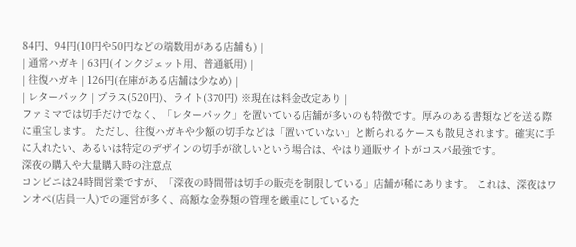84円、94円(10円や50円などの端数用がある店舗も) |
| 通常ハガキ | 63円(インクジェット用、普通紙用) |
| 往復ハガキ | 126円(在庫がある店舗は少なめ) |
| レターパック | プラス(520円)、ライト(370円) ※現在は料金改定あり |
ファミマでは切手だけでなく、「レターパック」を置いている店舗が多いのも特徴です。厚みのある書類などを送る際に重宝します。 ただし、往復ハガキや少額の切手などは「置いていない」と断られるケースも散見されます。確実に手に入れたい、あるいは特定のデザインの切手が欲しいという場合は、やはり通販サイトがコスパ最強です。
深夜の購入や大量購入時の注意点
コンビニは24時間営業ですが、「深夜の時間帯は切手の販売を制限している」店舗が稀にあります。 これは、深夜はワンオペ(店員一人)での運営が多く、高額な金券類の管理を厳重にしているた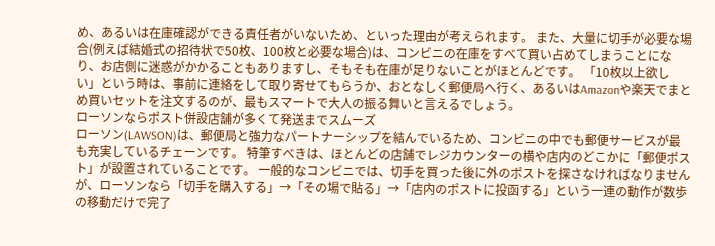め、あるいは在庫確認ができる責任者がいないため、といった理由が考えられます。 また、大量に切手が必要な場合(例えば結婚式の招待状で50枚、100枚と必要な場合)は、コンビニの在庫をすべて買い占めてしまうことになり、お店側に迷惑がかかることもありますし、そもそも在庫が足りないことがほとんどです。 「10枚以上欲しい」という時は、事前に連絡をして取り寄せてもらうか、おとなしく郵便局へ行く、あるいはAmazonや楽天でまとめ買いセットを注文するのが、最もスマートで大人の振る舞いと言えるでしょう。
ローソンならポスト併設店舗が多くて発送までスムーズ
ローソン(LAWSON)は、郵便局と強力なパートナーシップを結んでいるため、コンビニの中でも郵便サービスが最も充実しているチェーンです。 特筆すべきは、ほとんどの店舗でレジカウンターの横や店内のどこかに「郵便ポスト」が設置されていることです。 一般的なコンビニでは、切手を買った後に外のポストを探さなければなりませんが、ローソンなら「切手を購入する」→「その場で貼る」→「店内のポストに投函する」という一連の動作が数歩の移動だけで完了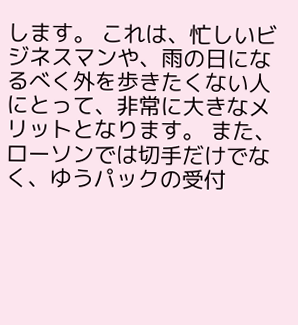します。 これは、忙しいビジネスマンや、雨の日になるべく外を歩きたくない人にとって、非常に大きなメリットとなります。 また、ローソンでは切手だけでなく、ゆうパックの受付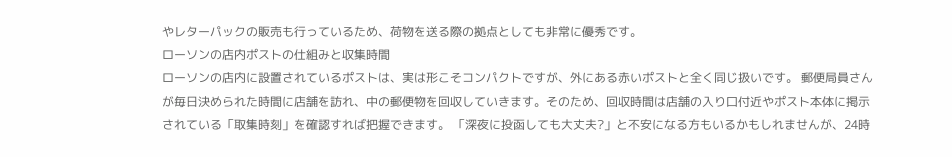やレターパックの販売も行っているため、荷物を送る際の拠点としても非常に優秀です。
ローソンの店内ポストの仕組みと収集時間
ローソンの店内に設置されているポストは、実は形こそコンパクトですが、外にある赤いポストと全く同じ扱いです。 郵便局員さんが毎日決められた時間に店舗を訪れ、中の郵便物を回収していきます。そのため、回収時間は店舗の入り口付近やポスト本体に掲示されている「取集時刻」を確認すれば把握できます。 「深夜に投函しても大丈夫?」と不安になる方もいるかもしれませんが、24時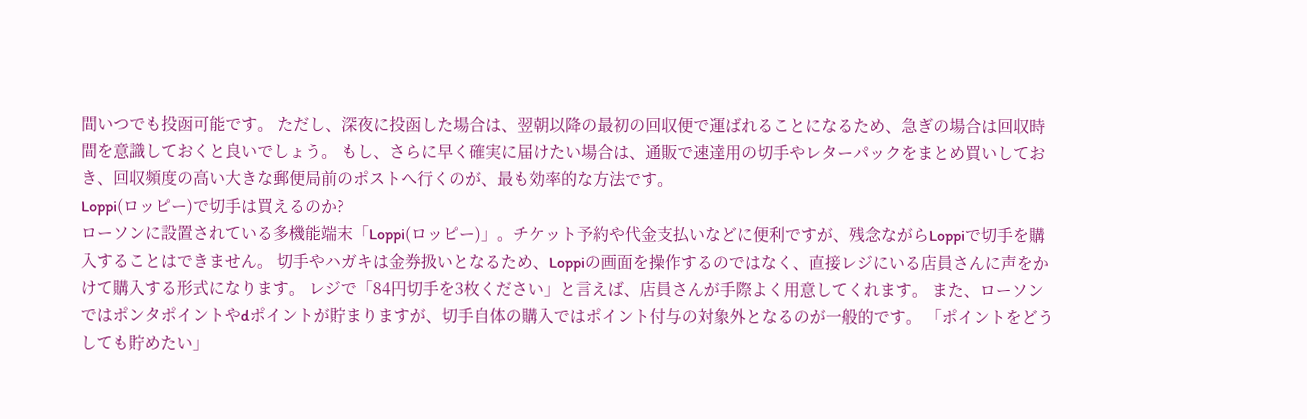間いつでも投函可能です。 ただし、深夜に投函した場合は、翌朝以降の最初の回収便で運ばれることになるため、急ぎの場合は回収時間を意識しておくと良いでしょう。 もし、さらに早く確実に届けたい場合は、通販で速達用の切手やレターパックをまとめ買いしておき、回収頻度の高い大きな郵便局前のポストへ行くのが、最も効率的な方法です。
Loppi(ロッピー)で切手は買えるのか?
ローソンに設置されている多機能端末「Loppi(ロッピー)」。チケット予約や代金支払いなどに便利ですが、残念ながらLoppiで切手を購入することはできません。 切手やハガキは金券扱いとなるため、Loppiの画面を操作するのではなく、直接レジにいる店員さんに声をかけて購入する形式になります。 レジで「84円切手を3枚ください」と言えば、店員さんが手際よく用意してくれます。 また、ローソンではポンタポイントやdポイントが貯まりますが、切手自体の購入ではポイント付与の対象外となるのが一般的です。 「ポイントをどうしても貯めたい」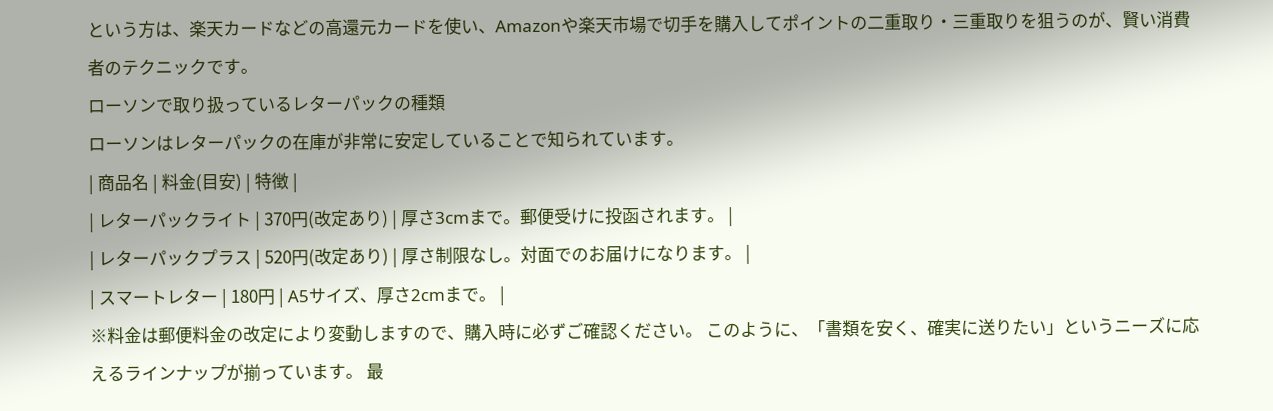という方は、楽天カードなどの高還元カードを使い、Amazonや楽天市場で切手を購入してポイントの二重取り・三重取りを狙うのが、賢い消費者のテクニックです。
ローソンで取り扱っているレターパックの種類
ローソンはレターパックの在庫が非常に安定していることで知られています。
| 商品名 | 料金(目安) | 特徴 |
| レターパックライト | 370円(改定あり) | 厚さ3cmまで。郵便受けに投函されます。 |
| レターパックプラス | 520円(改定あり) | 厚さ制限なし。対面でのお届けになります。 |
| スマートレター | 180円 | A5サイズ、厚さ2cmまで。 |
※料金は郵便料金の改定により変動しますので、購入時に必ずご確認ください。 このように、「書類を安く、確実に送りたい」というニーズに応えるラインナップが揃っています。 最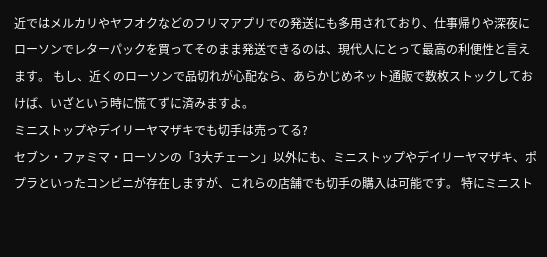近ではメルカリやヤフオクなどのフリマアプリでの発送にも多用されており、仕事帰りや深夜にローソンでレターパックを買ってそのまま発送できるのは、現代人にとって最高の利便性と言えます。 もし、近くのローソンで品切れが心配なら、あらかじめネット通販で数枚ストックしておけば、いざという時に慌てずに済みますよ。
ミニストップやデイリーヤマザキでも切手は売ってる?
セブン・ファミマ・ローソンの「3大チェーン」以外にも、ミニストップやデイリーヤマザキ、ポプラといったコンビニが存在しますが、これらの店舗でも切手の購入は可能です。 特にミニスト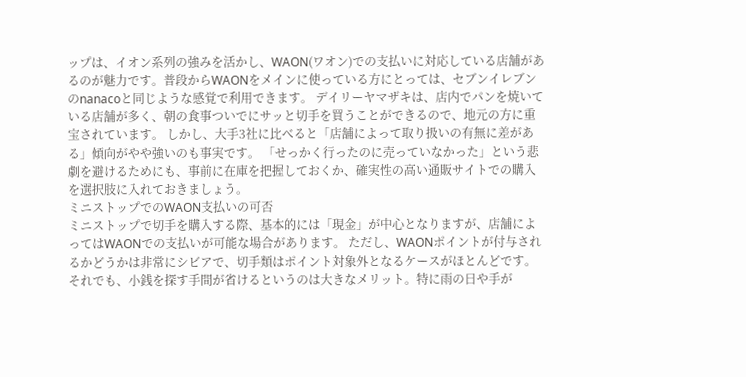ップは、イオン系列の強みを活かし、WAON(ワオン)での支払いに対応している店舗があるのが魅力です。普段からWAONをメインに使っている方にとっては、セブンイレブンのnanacoと同じような感覚で利用できます。 デイリーヤマザキは、店内でパンを焼いている店舗が多く、朝の食事ついでにサッと切手を買うことができるので、地元の方に重宝されています。 しかし、大手3社に比べると「店舗によって取り扱いの有無に差がある」傾向がやや強いのも事実です。 「せっかく行ったのに売っていなかった」という悲劇を避けるためにも、事前に在庫を把握しておくか、確実性の高い通販サイトでの購入を選択肢に入れておきましょう。
ミニストップでのWAON支払いの可否
ミニストップで切手を購入する際、基本的には「現金」が中心となりますが、店舗によってはWAONでの支払いが可能な場合があります。 ただし、WAONポイントが付与されるかどうかは非常にシビアで、切手類はポイント対象外となるケースがほとんどです。 それでも、小銭を探す手間が省けるというのは大きなメリット。特に雨の日や手が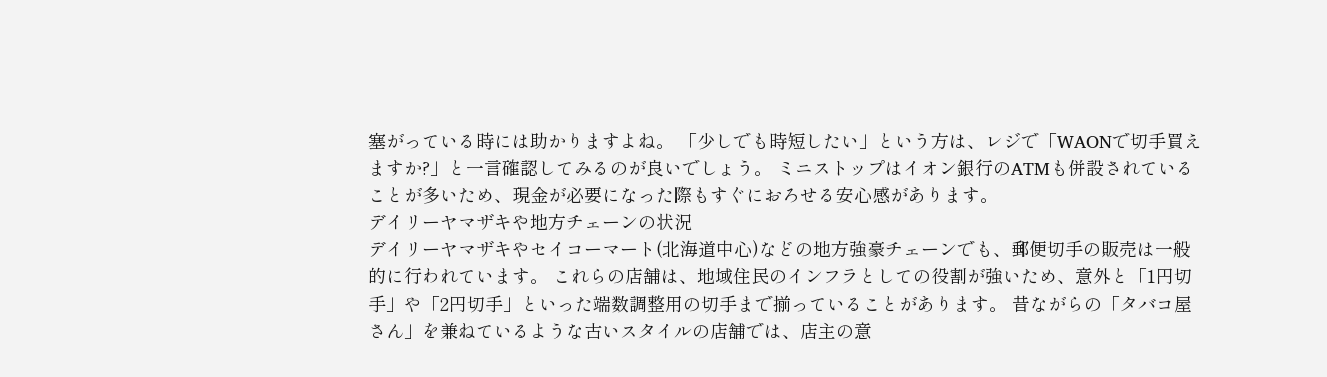塞がっている時には助かりますよね。 「少しでも時短したい」という方は、レジで「WAONで切手買えますか?」と一言確認してみるのが良いでしょう。 ミニストップはイオン銀行のATMも併設されていることが多いため、現金が必要になった際もすぐにおろせる安心感があります。
デイリーヤマザキや地方チェーンの状況
デイリーヤマザキやセイコーマート(北海道中心)などの地方強豪チェーンでも、郵便切手の販売は一般的に行われています。 これらの店舗は、地域住民のインフラとしての役割が強いため、意外と「1円切手」や「2円切手」といった端数調整用の切手まで揃っていることがあります。 昔ながらの「タバコ屋さん」を兼ねているような古いスタイルの店舗では、店主の意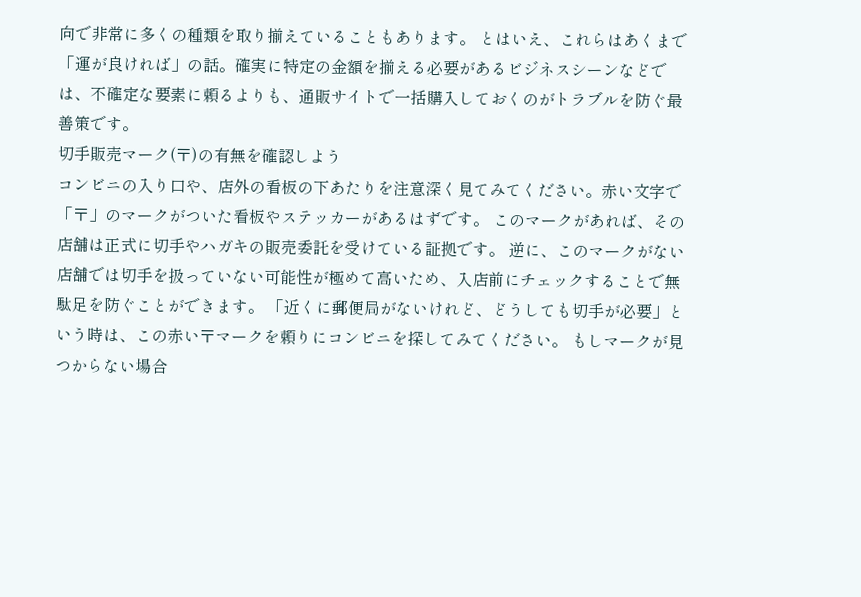向で非常に多くの種類を取り揃えていることもあります。 とはいえ、これらはあくまで「運が良ければ」の話。確実に特定の金額を揃える必要があるビジネスシーンなどでは、不確定な要素に頼るよりも、通販サイトで一括購入しておくのがトラブルを防ぐ最善策です。
切手販売マーク(〒)の有無を確認しよう
コンビニの入り口や、店外の看板の下あたりを注意深く見てみてください。赤い文字で「〒」のマークがついた看板やステッカーがあるはずです。 このマークがあれば、その店舗は正式に切手やハガキの販売委託を受けている証拠です。 逆に、このマークがない店舗では切手を扱っていない可能性が極めて高いため、入店前にチェックすることで無駄足を防ぐことができます。 「近くに郵便局がないけれど、どうしても切手が必要」という時は、この赤い〒マークを頼りにコンビニを探してみてください。 もしマークが見つからない場合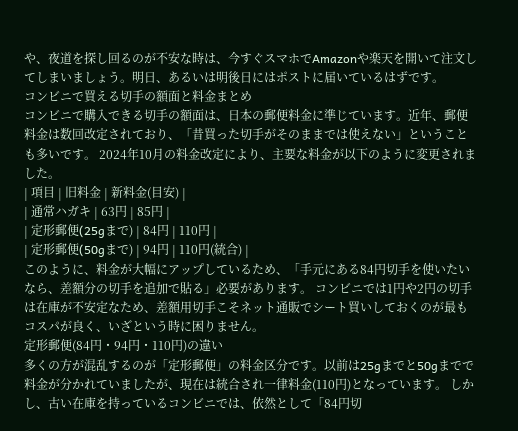や、夜道を探し回るのが不安な時は、今すぐスマホでAmazonや楽天を開いて注文してしまいましょう。明日、あるいは明後日にはポストに届いているはずです。
コンビニで買える切手の額面と料金まとめ
コンビニで購入できる切手の額面は、日本の郵便料金に準じています。近年、郵便料金は数回改定されており、「昔買った切手がそのままでは使えない」ということも多いです。 2024年10月の料金改定により、主要な料金が以下のように変更されました。
| 項目 | 旧料金 | 新料金(目安) |
| 通常ハガキ | 63円 | 85円 |
| 定形郵便(25gまで) | 84円 | 110円 |
| 定形郵便(50gまで) | 94円 | 110円(統合) |
このように、料金が大幅にアップしているため、「手元にある84円切手を使いたいなら、差額分の切手を追加で貼る」必要があります。 コンビニでは1円や2円の切手は在庫が不安定なため、差額用切手こそネット通販でシート買いしておくのが最もコスパが良く、いざという時に困りません。
定形郵便(84円・94円・110円)の違い
多くの方が混乱するのが「定形郵便」の料金区分です。以前は25gまでと50gまでで料金が分かれていましたが、現在は統合され一律料金(110円)となっています。 しかし、古い在庫を持っているコンビニでは、依然として「84円切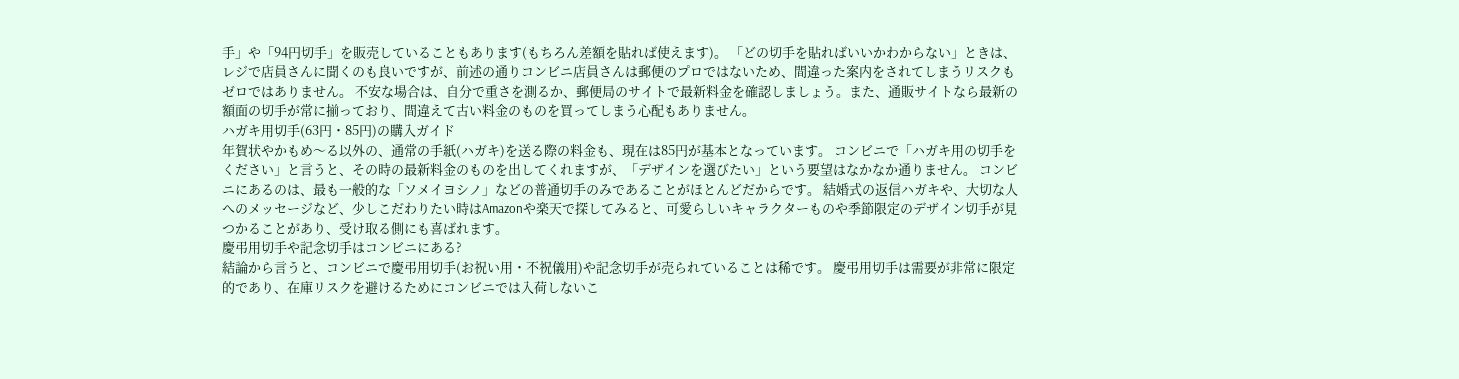手」や「94円切手」を販売していることもあります(もちろん差額を貼れば使えます)。 「どの切手を貼ればいいかわからない」ときは、レジで店員さんに聞くのも良いですが、前述の通りコンビニ店員さんは郵便のプロではないため、間違った案内をされてしまうリスクもゼロではありません。 不安な場合は、自分で重さを測るか、郵便局のサイトで最新料金を確認しましょう。また、通販サイトなら最新の額面の切手が常に揃っており、間違えて古い料金のものを買ってしまう心配もありません。
ハガキ用切手(63円・85円)の購入ガイド
年賀状やかもめ〜る以外の、通常の手紙(ハガキ)を送る際の料金も、現在は85円が基本となっています。 コンビニで「ハガキ用の切手をください」と言うと、その時の最新料金のものを出してくれますが、「デザインを選びたい」という要望はなかなか通りません。 コンビニにあるのは、最も一般的な「ソメイヨシノ」などの普通切手のみであることがほとんどだからです。 結婚式の返信ハガキや、大切な人へのメッセージなど、少しこだわりたい時はAmazonや楽天で探してみると、可愛らしいキャラクターものや季節限定のデザイン切手が見つかることがあり、受け取る側にも喜ばれます。
慶弔用切手や記念切手はコンビニにある?
結論から言うと、コンビニで慶弔用切手(お祝い用・不祝儀用)や記念切手が売られていることは稀です。 慶弔用切手は需要が非常に限定的であり、在庫リスクを避けるためにコンビニでは入荷しないこ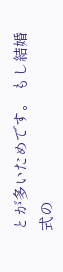とが多いためです。 もし結婚式の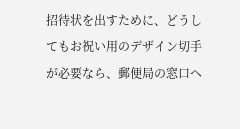招待状を出すために、どうしてもお祝い用のデザイン切手が必要なら、郵便局の窓口へ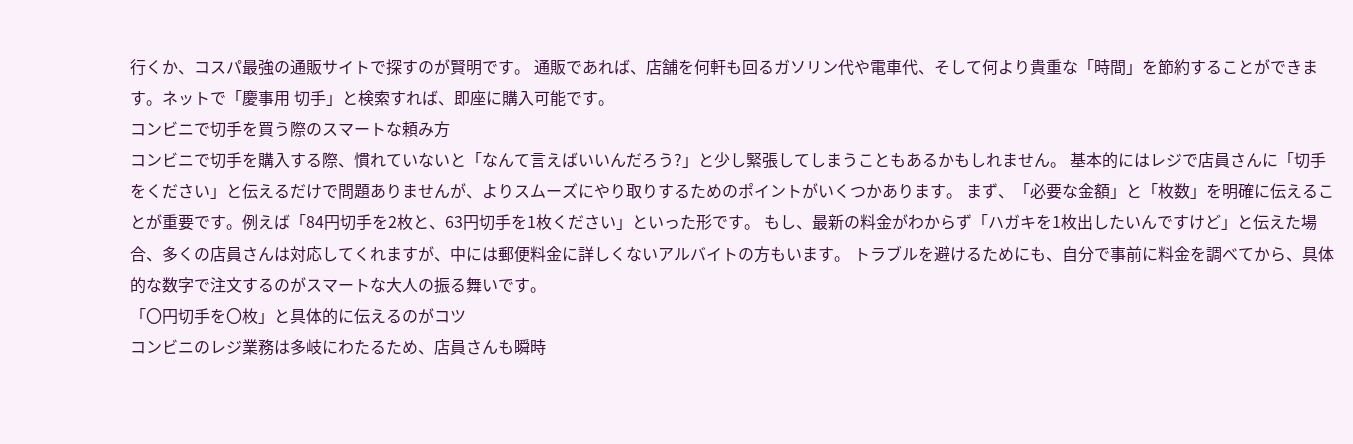行くか、コスパ最強の通販サイトで探すのが賢明です。 通販であれば、店舗を何軒も回るガソリン代や電車代、そして何より貴重な「時間」を節約することができます。ネットで「慶事用 切手」と検索すれば、即座に購入可能です。
コンビニで切手を買う際のスマートな頼み方
コンビニで切手を購入する際、慣れていないと「なんて言えばいいんだろう?」と少し緊張してしまうこともあるかもしれません。 基本的にはレジで店員さんに「切手をください」と伝えるだけで問題ありませんが、よりスムーズにやり取りするためのポイントがいくつかあります。 まず、「必要な金額」と「枚数」を明確に伝えることが重要です。例えば「84円切手を2枚と、63円切手を1枚ください」といった形です。 もし、最新の料金がわからず「ハガキを1枚出したいんですけど」と伝えた場合、多くの店員さんは対応してくれますが、中には郵便料金に詳しくないアルバイトの方もいます。 トラブルを避けるためにも、自分で事前に料金を調べてから、具体的な数字で注文するのがスマートな大人の振る舞いです。
「〇円切手を〇枚」と具体的に伝えるのがコツ
コンビニのレジ業務は多岐にわたるため、店員さんも瞬時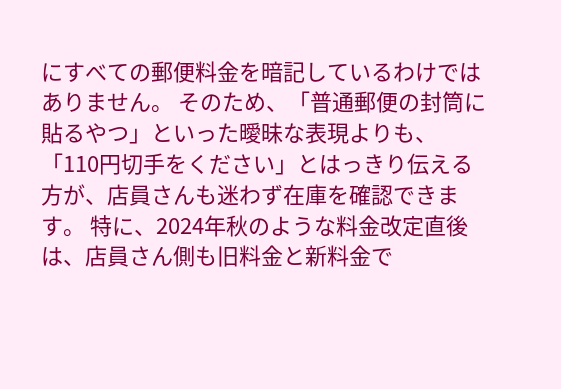にすべての郵便料金を暗記しているわけではありません。 そのため、「普通郵便の封筒に貼るやつ」といった曖昧な表現よりも、「110円切手をください」とはっきり伝える方が、店員さんも迷わず在庫を確認できます。 特に、2024年秋のような料金改定直後は、店員さん側も旧料金と新料金で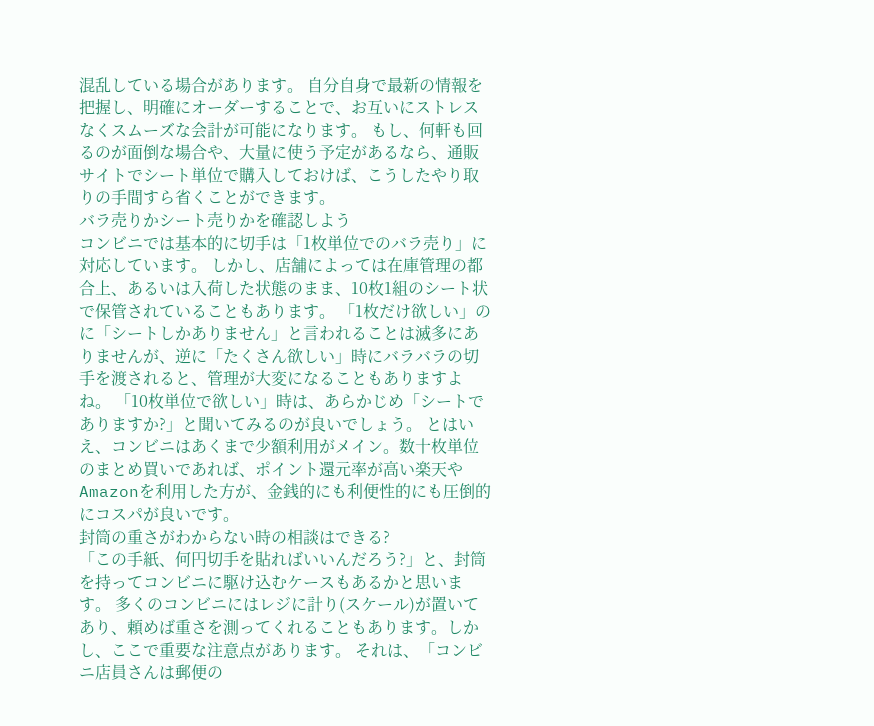混乱している場合があります。 自分自身で最新の情報を把握し、明確にオーダーすることで、お互いにストレスなくスムーズな会計が可能になります。 もし、何軒も回るのが面倒な場合や、大量に使う予定があるなら、通販サイトでシート単位で購入しておけば、こうしたやり取りの手間すら省くことができます。
バラ売りかシート売りかを確認しよう
コンビニでは基本的に切手は「1枚単位でのバラ売り」に対応しています。 しかし、店舗によっては在庫管理の都合上、あるいは入荷した状態のまま、10枚1組のシート状で保管されていることもあります。 「1枚だけ欲しい」のに「シートしかありません」と言われることは滅多にありませんが、逆に「たくさん欲しい」時にバラバラの切手を渡されると、管理が大変になることもありますよね。 「10枚単位で欲しい」時は、あらかじめ「シートでありますか?」と聞いてみるのが良いでしょう。 とはいえ、コンビニはあくまで少額利用がメイン。数十枚単位のまとめ買いであれば、ポイント還元率が高い楽天やAmazonを利用した方が、金銭的にも利便性的にも圧倒的にコスパが良いです。
封筒の重さがわからない時の相談はできる?
「この手紙、何円切手を貼ればいいんだろう?」と、封筒を持ってコンビニに駆け込むケースもあるかと思います。 多くのコンビニにはレジに計り(スケール)が置いてあり、頼めば重さを測ってくれることもあります。しかし、ここで重要な注意点があります。 それは、「コンビニ店員さんは郵便の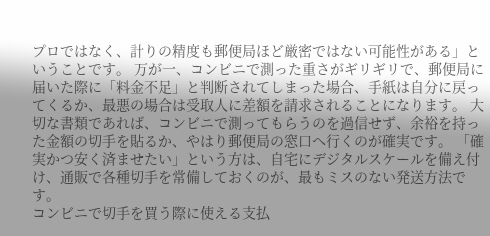プロではなく、計りの精度も郵便局ほど厳密ではない可能性がある」ということです。 万が一、コンビニで測った重さがギリギリで、郵便局に届いた際に「料金不足」と判断されてしまった場合、手紙は自分に戻ってくるか、最悪の場合は受取人に差額を請求されることになります。 大切な書類であれば、コンビニで測ってもらうのを過信せず、余裕を持った金額の切手を貼るか、やはり郵便局の窓口へ行くのが確実です。 「確実かつ安く済ませたい」という方は、自宅にデジタルスケールを備え付け、通販で各種切手を常備しておくのが、最もミスのない発送方法です。
コンビニで切手を買う際に使える支払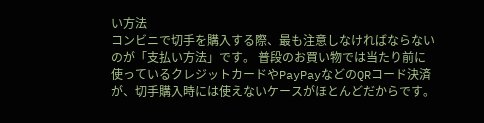い方法
コンビニで切手を購入する際、最も注意しなければならないのが「支払い方法」です。 普段のお買い物では当たり前に使っているクレジットカードやPayPayなどのQRコード決済が、切手購入時には使えないケースがほとんどだからです。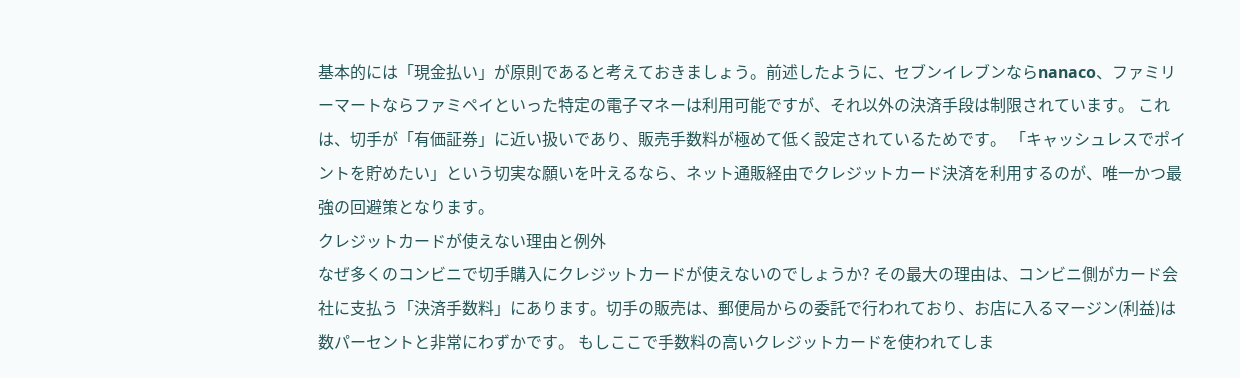基本的には「現金払い」が原則であると考えておきましょう。前述したように、セブンイレブンならnanaco、ファミリーマートならファミペイといった特定の電子マネーは利用可能ですが、それ以外の決済手段は制限されています。 これは、切手が「有価証券」に近い扱いであり、販売手数料が極めて低く設定されているためです。 「キャッシュレスでポイントを貯めたい」という切実な願いを叶えるなら、ネット通販経由でクレジットカード決済を利用するのが、唯一かつ最強の回避策となります。
クレジットカードが使えない理由と例外
なぜ多くのコンビニで切手購入にクレジットカードが使えないのでしょうか? その最大の理由は、コンビニ側がカード会社に支払う「決済手数料」にあります。切手の販売は、郵便局からの委託で行われており、お店に入るマージン(利益)は数パーセントと非常にわずかです。 もしここで手数料の高いクレジットカードを使われてしま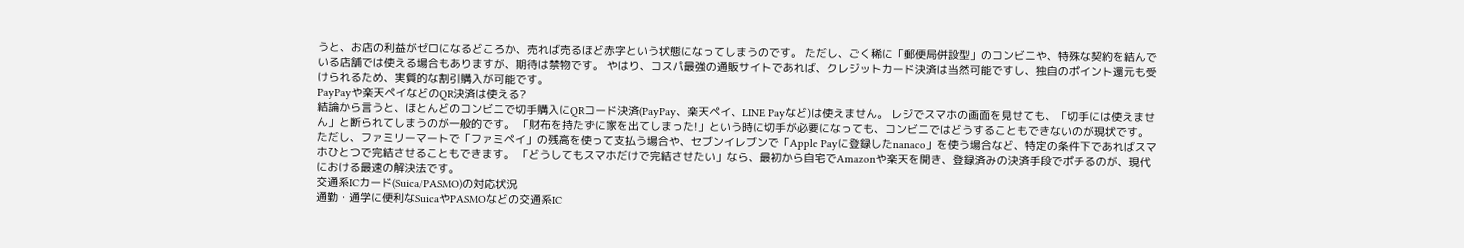うと、お店の利益がゼロになるどころか、売れば売るほど赤字という状態になってしまうのです。 ただし、ごく稀に「郵便局併設型」のコンビニや、特殊な契約を結んでいる店舗では使える場合もありますが、期待は禁物です。 やはり、コスパ最強の通販サイトであれば、クレジットカード決済は当然可能ですし、独自のポイント還元も受けられるため、実質的な割引購入が可能です。
PayPayや楽天ペイなどのQR決済は使える?
結論から言うと、ほとんどのコンビニで切手購入にQRコード決済(PayPay、楽天ペイ、LINE Payなど)は使えません。 レジでスマホの画面を見せても、「切手には使えません」と断られてしまうのが一般的です。 「財布を持たずに家を出てしまった!」という時に切手が必要になっても、コンビニではどうすることもできないのが現状です。 ただし、ファミリーマートで「ファミペイ」の残高を使って支払う場合や、セブンイレブンで「Apple Payに登録したnanaco」を使う場合など、特定の条件下であればスマホひとつで完結させることもできます。 「どうしてもスマホだけで完結させたい」なら、最初から自宅でAmazonや楽天を開き、登録済みの決済手段でポチるのが、現代における最速の解決法です。
交通系ICカード(Suica/PASMO)の対応状況
通勤・通学に便利なSuicaやPASMOなどの交通系IC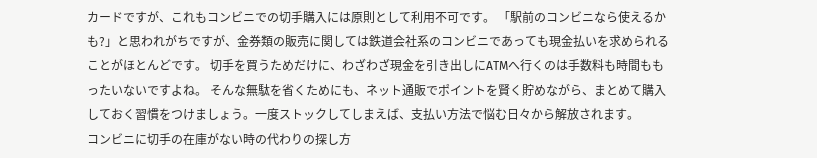カードですが、これもコンビニでの切手購入には原則として利用不可です。 「駅前のコンビニなら使えるかも?」と思われがちですが、金券類の販売に関しては鉄道会社系のコンビニであっても現金払いを求められることがほとんどです。 切手を買うためだけに、わざわざ現金を引き出しにATMへ行くのは手数料も時間ももったいないですよね。 そんな無駄を省くためにも、ネット通販でポイントを賢く貯めながら、まとめて購入しておく習慣をつけましょう。一度ストックしてしまえば、支払い方法で悩む日々から解放されます。
コンビニに切手の在庫がない時の代わりの探し方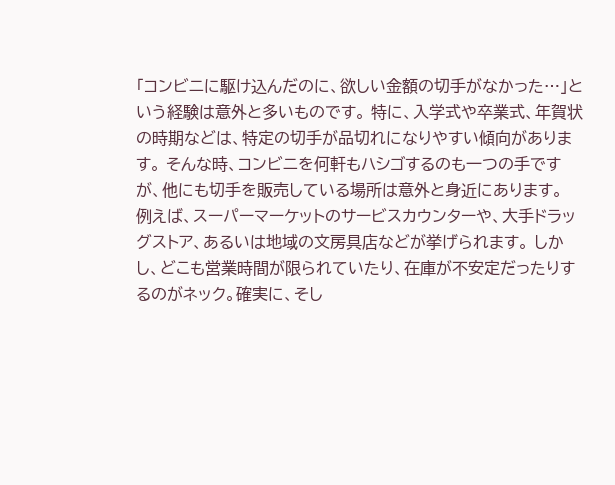「コンビニに駆け込んだのに、欲しい金額の切手がなかった…」という経験は意外と多いものです。 特に、入学式や卒業式、年賀状の時期などは、特定の切手が品切れになりやすい傾向があります。 そんな時、コンビニを何軒もハシゴするのも一つの手ですが、他にも切手を販売している場所は意外と身近にあります。 例えば、スーパーマーケットのサービスカウンターや、大手ドラッグストア、あるいは地域の文房具店などが挙げられます。 しかし、どこも営業時間が限られていたり、在庫が不安定だったりするのがネック。確実に、そし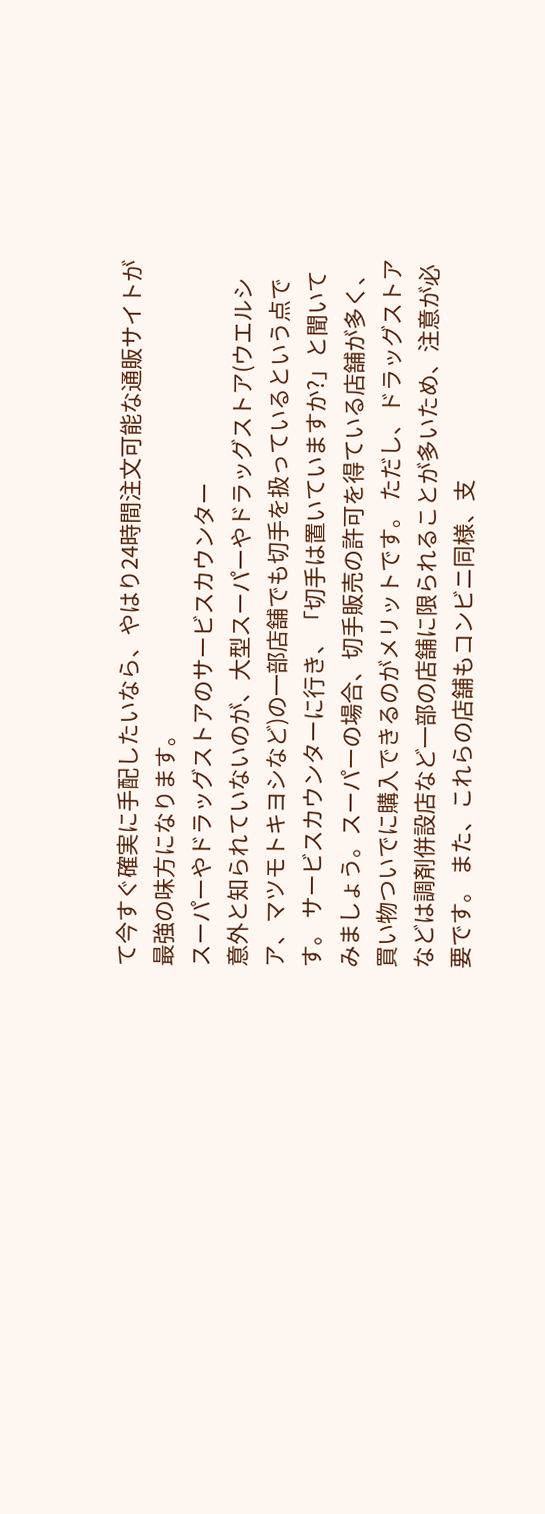て今すぐ確実に手配したいなら、やはり24時間注文可能な通販サイトが最強の味方になります。
スーパーやドラッグストアのサービスカウンター
意外と知られていないのが、大型スーパーやドラッグストア(ウエルシア、マツモトキヨシなど)の一部店舗でも切手を扱っているという点です。 サービスカウンターに行き、「切手は置いていますか?」と聞いてみましょう。スーパーの場合、切手販売の許可を得ている店舗が多く、買い物ついでに購入できるのがメリットです。 ただし、ドラッグストアなどは調剤併設店など一部の店舗に限られることが多いため、注意が必要です。 また、これらの店舗もコンビニ同様、支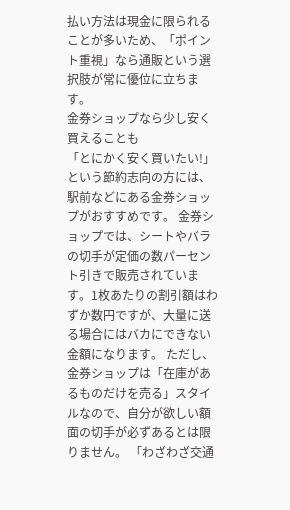払い方法は現金に限られることが多いため、「ポイント重視」なら通販という選択肢が常に優位に立ちます。
金券ショップなら少し安く買えることも
「とにかく安く買いたい!」という節約志向の方には、駅前などにある金券ショップがおすすめです。 金券ショップでは、シートやバラの切手が定価の数パーセント引きで販売されています。1枚あたりの割引額はわずか数円ですが、大量に送る場合にはバカにできない金額になります。 ただし、金券ショップは「在庫があるものだけを売る」スタイルなので、自分が欲しい額面の切手が必ずあるとは限りません。 「わざわざ交通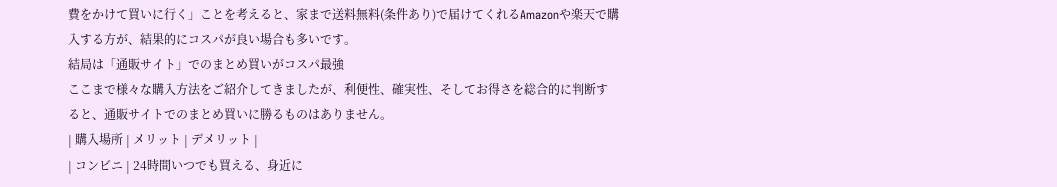費をかけて買いに行く」ことを考えると、家まで送料無料(条件あり)で届けてくれるAmazonや楽天で購入する方が、結果的にコスパが良い場合も多いです。
結局は「通販サイト」でのまとめ買いがコスパ最強
ここまで様々な購入方法をご紹介してきましたが、利便性、確実性、そしてお得さを総合的に判断すると、通販サイトでのまとめ買いに勝るものはありません。
| 購入場所 | メリット | デメリット |
| コンビニ | 24時間いつでも買える、身近に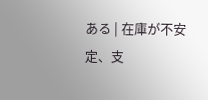ある | 在庫が不安定、支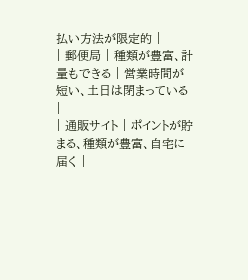払い方法が限定的 |
| 郵便局 | 種類が豊富、計量もできる | 営業時間が短い、土日は閉まっている |
| 通販サイト | ポイントが貯まる、種類が豊富、自宅に届く |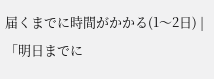届くまでに時間がかかる(1〜2日) |
「明日までに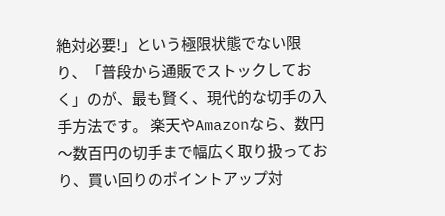絶対必要!」という極限状態でない限り、「普段から通販でストックしておく」のが、最も賢く、現代的な切手の入手方法です。 楽天やAmazonなら、数円〜数百円の切手まで幅広く取り扱っており、買い回りのポイントアップ対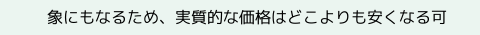象にもなるため、実質的な価格はどこよりも安くなる可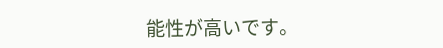能性が高いです。